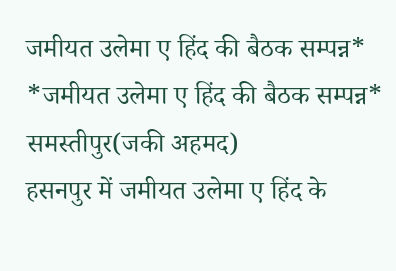जमीयत उलेमा ए हिंद की बैठक सम्पन्न*
*जमीयत उलेमा ए हिंद की बैठक सम्पन्न*
समस्तीपुर(जकी अहमद)
हसनपुर में जमीयत उलेमा ए हिंद के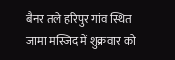बैनर तले हरिपुर गांव स्थित जामा मस्जिद में शुक्रवार को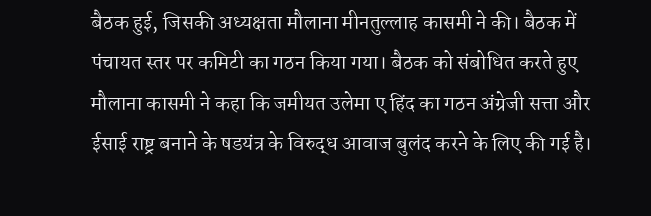बैठक हुई, जिसकी अध्यक्षता मौलाना मीनतुल्लाह कासमी ने की। बैठक में पंचायत स्तर पर कमिटी का गठन किया गया। बैठक को संबोधित करते हुए मौलाना कासमी ने कहा कि जमीयत उलेमा ए हिंद का गठन अंग्रेजी सत्ता और ईसाई राष्ट्र बनाने के षडयंत्र के विरुद्ध आवाज बुलंद करने के लिए की गई है।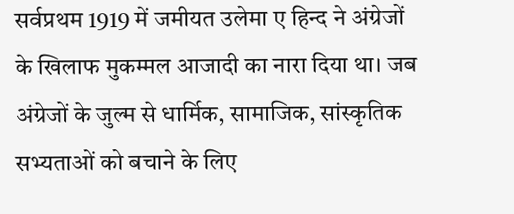सर्वप्रथम 1919 में जमीयत उलेमा ए हिन्द ने अंग्रेजों के खिलाफ मुकम्मल आजादी का नारा दिया था। जब अंग्रेजों के जुल्म से धार्मिक, सामाजिक, सांस्कृतिक सभ्यताओं को बचाने के लिए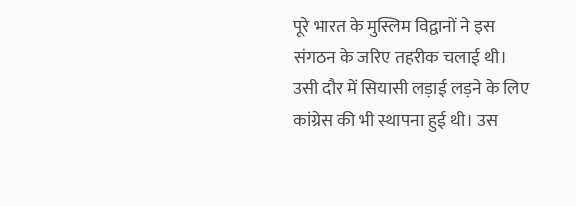पूरे भारत के मुस्लिम विद्वानों ने इस संगठन के जरिए तहरीक चलाई थी। उसी दौर में सियासी लड़ाई लड़ने के लिए कांग्रेस की भी स्थापना हुई थी। उस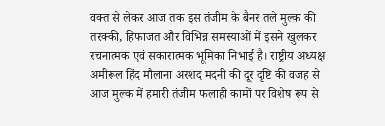वक्त से लेकर आज तक इस तंजीम के बैनर तले मुल्क की तरक्की, हिफाजत और विभिन्न समस्याओं में इसने खुलकर रचनात्मक एवं सकारात्मक भूमिका निभाई है। राष्ट्रीय अध्यक्ष अमीरूल हिंद मौलाना अरशद मदनी की दूर दृष्टि की वजह से आज मुल्क में हमारी तंजीम फलाही कामों पर विशेष रूप से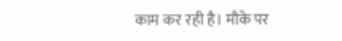काम कर रही है। मौके पर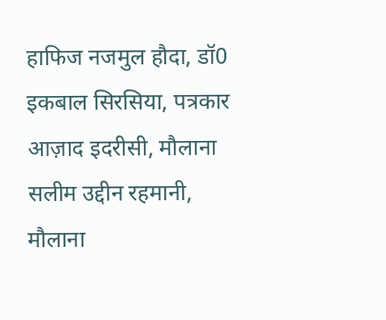हाफिज नजमुल हौदा, डॉ0 इकबाल सिरसिया, पत्रकार आज़ाद इदरीसी, मौलाना सलीम उद्दीन रहमानी, मौलाना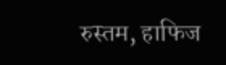रुस्तम, हाफिज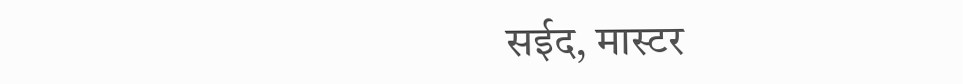सईद, मास्टर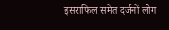इसराफिल समेत दर्जनों लोग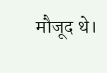मौजूद थे।